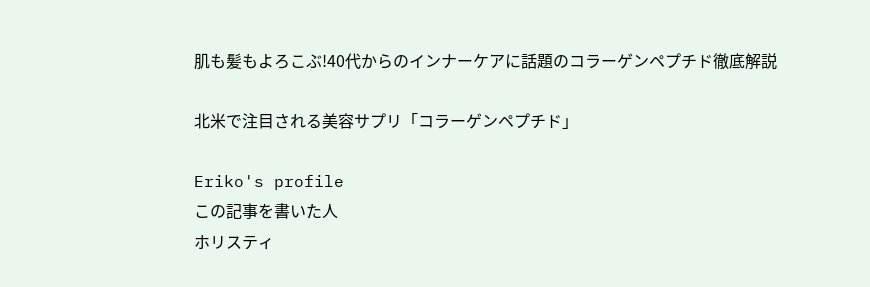肌も髪もよろこぶ!40代からのインナーケアに話題のコラーゲンペプチド徹底解説

北米で注目される美容サプリ「コラーゲンペプチド」

Eriko's profile
この記事を書いた人
ホリスティ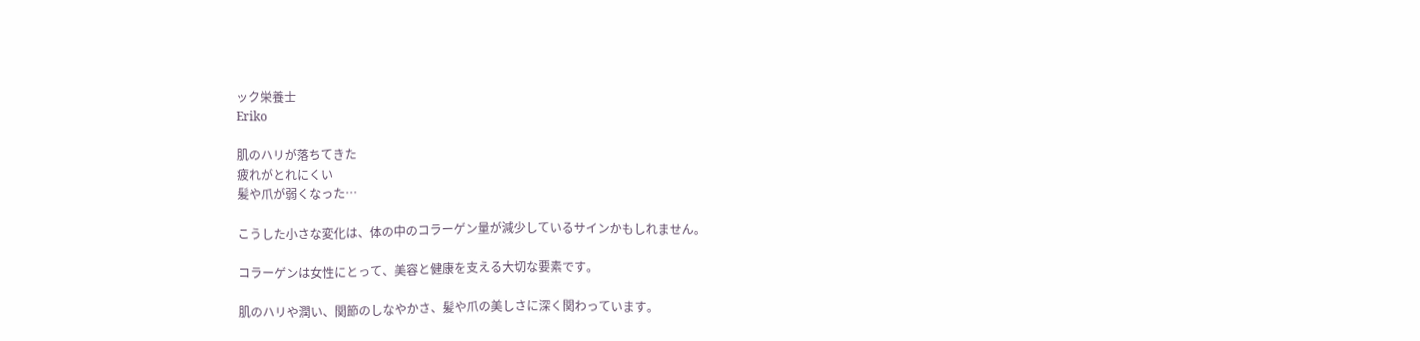ック栄養士
Eriko

肌のハリが落ちてきた
疲れがとれにくい
髪や爪が弱くなった…

こうした小さな変化は、体の中のコラーゲン量が減少しているサインかもしれません。

コラーゲンは女性にとって、美容と健康を支える大切な要素です。

肌のハリや潤い、関節のしなやかさ、髪や爪の美しさに深く関わっています。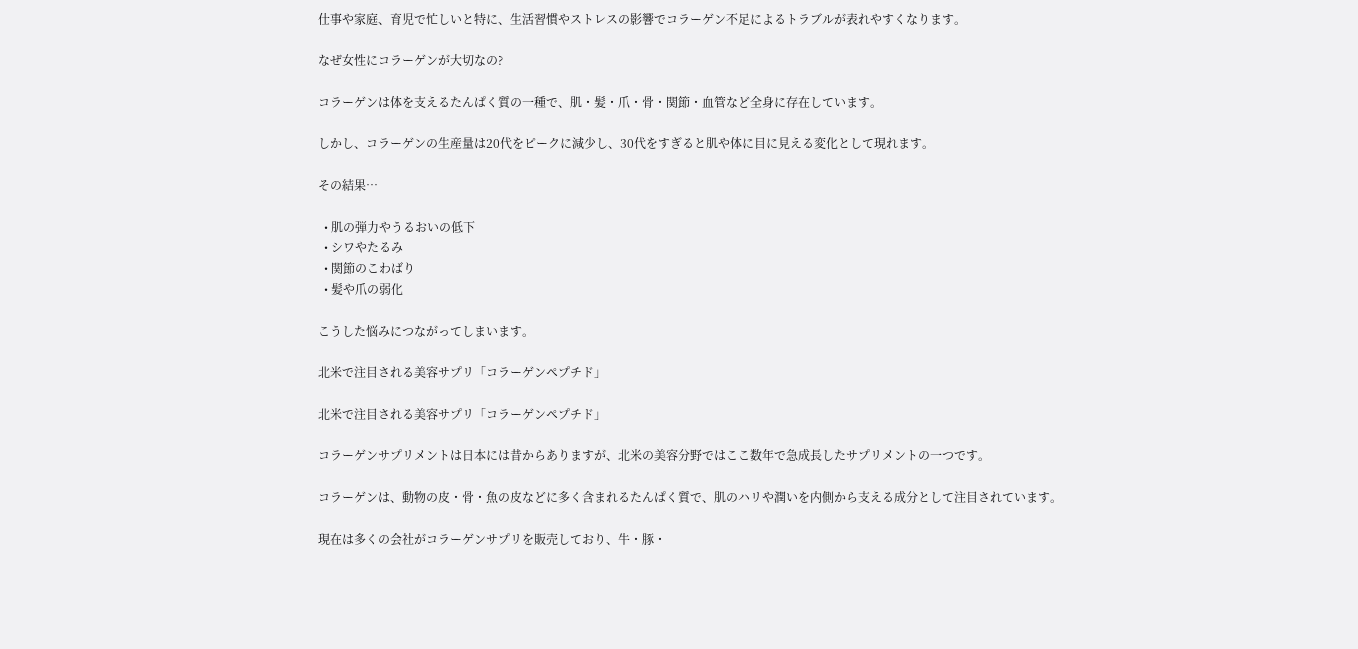仕事や家庭、育児で忙しいと特に、生活習慣やストレスの影響でコラーゲン不足によるトラブルが表れやすくなります。

なぜ女性にコラーゲンが大切なの?

コラーゲンは体を支えるたんぱく質の一種で、肌・髪・爪・骨・関節・血管など全身に存在しています。

しかし、コラーゲンの生産量は20代をピークに減少し、30代をすぎると肌や体に目に見える変化として現れます。

その結果…

  • 肌の弾力やうるおいの低下
  • シワやたるみ
  • 関節のこわばり
  • 髪や爪の弱化

こうした悩みにつながってしまいます。

北米で注目される美容サプリ「コラーゲンペプチド」

北米で注目される美容サプリ「コラーゲンペプチド」

コラーゲンサプリメントは日本には昔からありますが、北米の美容分野ではここ数年で急成長したサプリメントの一つです。

コラーゲンは、動物の皮・骨・魚の皮などに多く含まれるたんぱく質で、肌のハリや潤いを内側から支える成分として注目されています。

現在は多くの会社がコラーゲンサプリを販売しており、牛・豚・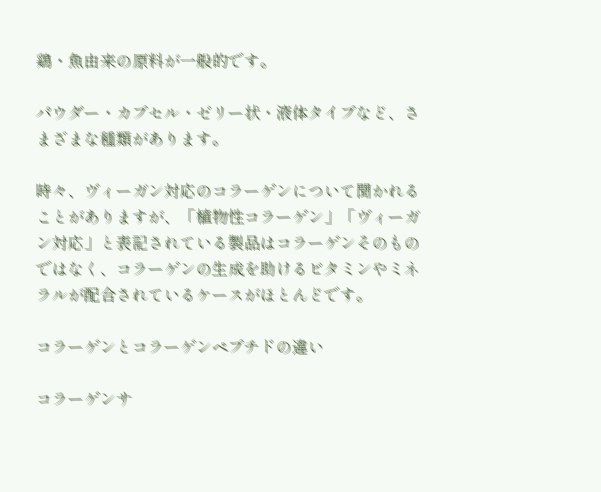鶏・魚由来の原料が一般的です。

パウダー・カプセル・ゼリー状・液体タイプなど、さまざまな種類があります。

時々、ヴィーガン対応のコラーゲンについて聞かれることがありますが、「植物性コラーゲン」「ヴィーガン対応」と表記されている製品はコラーゲンそのものではなく、コラーゲンの生成を助けるビタミンやミネラルが配合されているケースがほとんどです。

コラーゲンとコラーゲンペプチドの違い

コラーゲンサ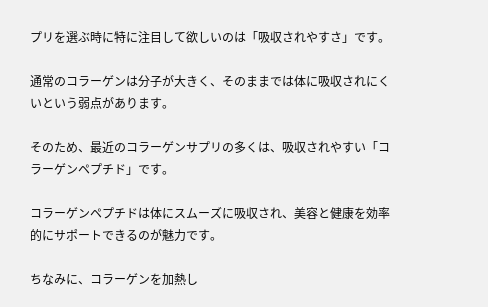プリを選ぶ時に特に注目して欲しいのは「吸収されやすさ」です。

通常のコラーゲンは分子が大きく、そのままでは体に吸収されにくいという弱点があります。

そのため、最近のコラーゲンサプリの多くは、吸収されやすい「コラーゲンペプチド」です。

コラーゲンペプチドは体にスムーズに吸収され、美容と健康を効率的にサポートできるのが魅力です。

ちなみに、コラーゲンを加熱し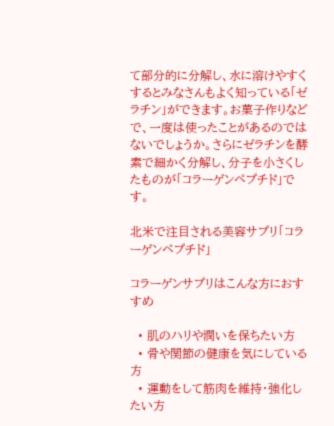て部分的に分解し、水に溶けやすくするとみなさんもよく知っている「ゼラチン」ができます。お菓子作りなどで、一度は使ったことがあるのではないでしょうか。さらにゼラチンを酵素で細かく分解し、分子を小さくしたものが「コラーゲンペプチド」です。

北米で注目される美容サプリ「コラーゲンペプチド」

コラーゲンサプリはこんな方におすすめ

  • 肌のハリや潤いを保ちたい方
  • 骨や関節の健康を気にしている方
  • 運動をして筋肉を維持・強化したい方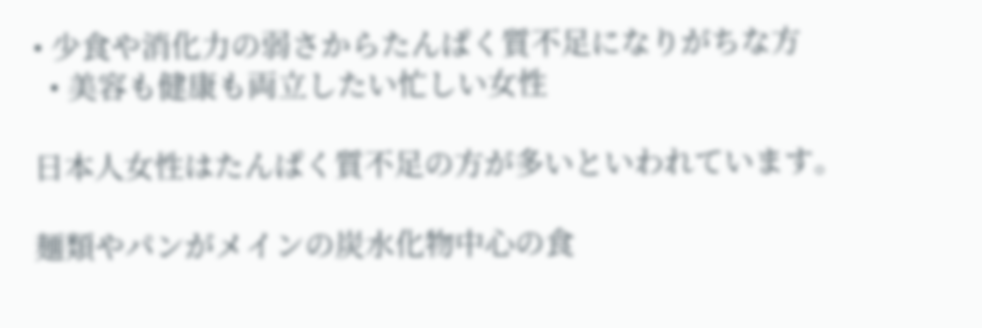• 少食や消化力の弱さからたんぱく質不足になりがちな方
  • 美容も健康も両立したい忙しい女性

日本人女性はたんぱく質不足の方が多いといわれています。

麺類やパンがメインの炭水化物中心の食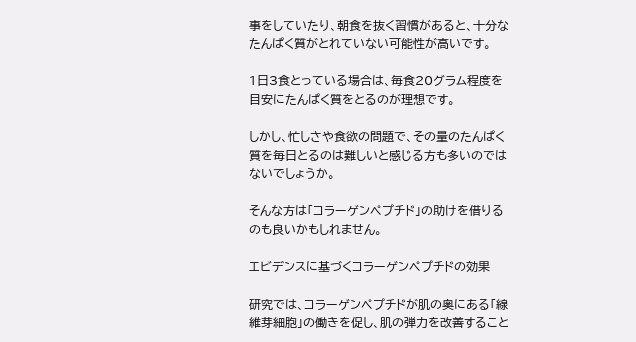事をしていたり、朝食を抜く習慣があると、十分なたんぱく質がとれていない可能性が高いです。

1日3食とっている場合は、毎食20グラム程度を目安にたんぱく質をとるのが理想です。

しかし、忙しさや食欲の問題で、その量のたんぱく質を毎日とるのは難しいと感じる方も多いのではないでしょうか。

そんな方は「コラーゲンペプチド」の助けを借りるのも良いかもしれません。

エビデンスに基づくコラーゲンペプチドの効果

研究では、コラーゲンペプチドが肌の奥にある「線維芽細胞」の働きを促し、肌の弾力を改善すること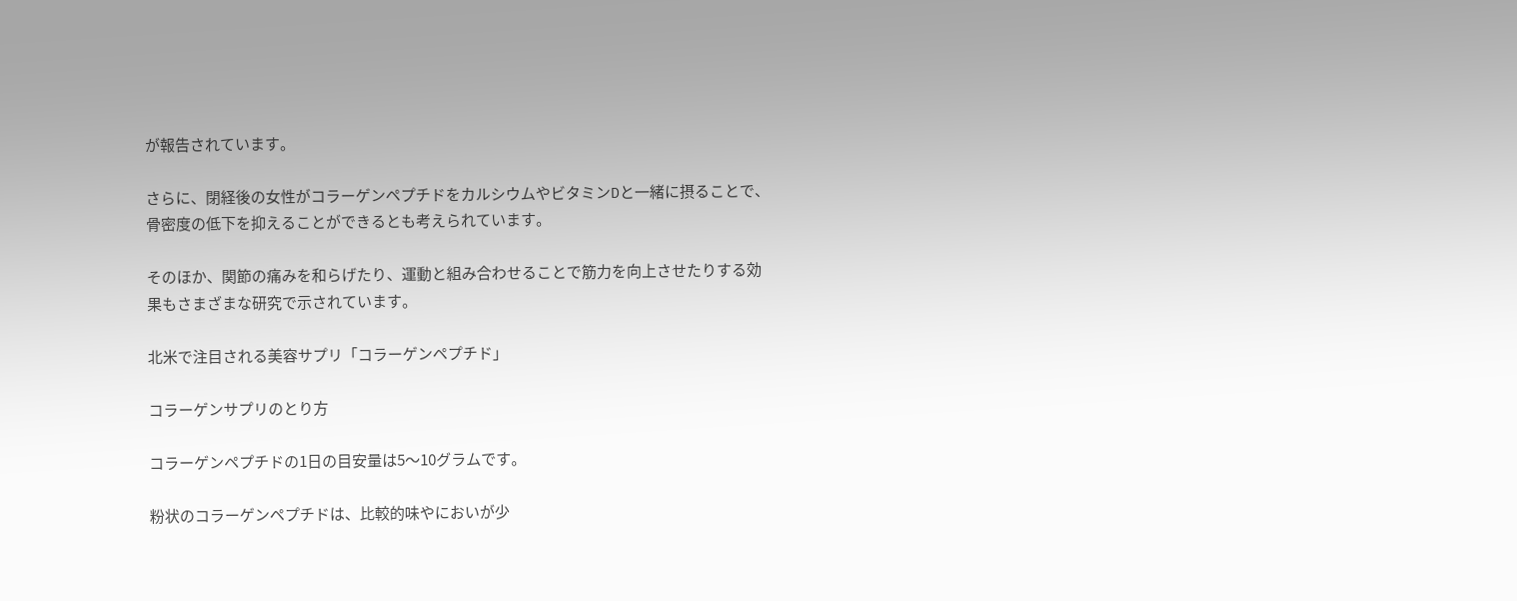が報告されています。

さらに、閉経後の女性がコラーゲンペプチドをカルシウムやビタミンDと一緒に摂ることで、骨密度の低下を抑えることができるとも考えられています。

そのほか、関節の痛みを和らげたり、運動と組み合わせることで筋力を向上させたりする効果もさまざまな研究で示されています。

北米で注目される美容サプリ「コラーゲンペプチド」

コラーゲンサプリのとり方

コラーゲンペプチドの1日の目安量は5〜10グラムです。

粉状のコラーゲンペプチドは、比較的味やにおいが少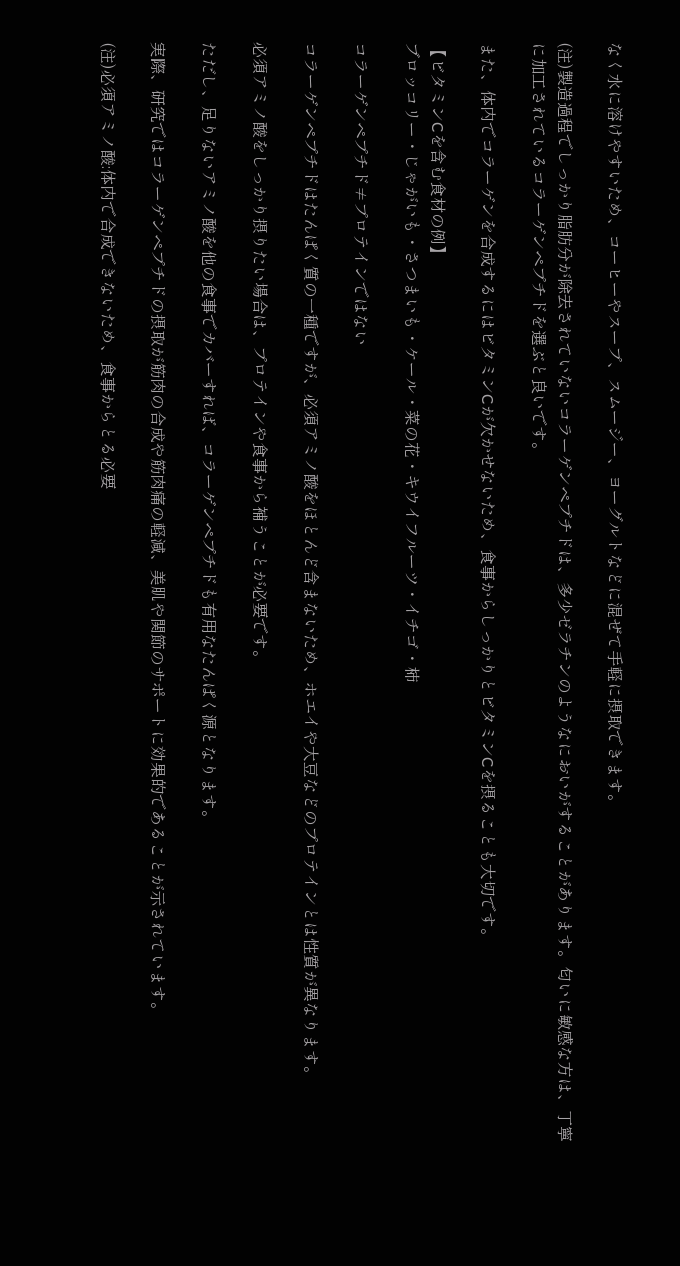なく水に溶けやすいため、コーヒーやスープ、スムージー、ヨーグルトなどに混ぜて手軽に摂取できます。

(注)製造過程でしっかり脂肪分が除去されていないコラーゲンペプチドは、多少ゼラチンのようなにおいがすることがあります。匂いに敏感な方は、丁寧に加工されているコラーゲンペプチドを選ぶと良いです。

また、体内でコラーゲンを合成するにはビタミンCが欠かせないため、食事からしっかりとビタミンCを摂ることも大切です。

【ビタミンCを含む食材の例】
ブロッコリー・じゃがいも・さつまいも・ケール・菜の花・キウイフルーツ・イチゴ・柿

コラーゲンペプチド≠プロテインではない

コラーゲンペプチドはたんぱく質の一種ですが、必須アミノ酸をほとんど含まないため、ホエイや大豆などのプロテインとは性質が異なります。

必須アミノ酸をしっかり摂りたい場合は、プロテインや食事から補うことが必要です。

ただし、足りないアミノ酸を他の食事でカバーすれば、コラーゲンペプチドも有用なたんぱく源となります。

実際、研究ではコラーゲンペプチドの摂取が筋肉の合成や筋肉痛の軽減、美肌や関節のサポートに効果的であることが示されています。

(注)必須アミノ酸:体内で合成できないため、食事からとる必要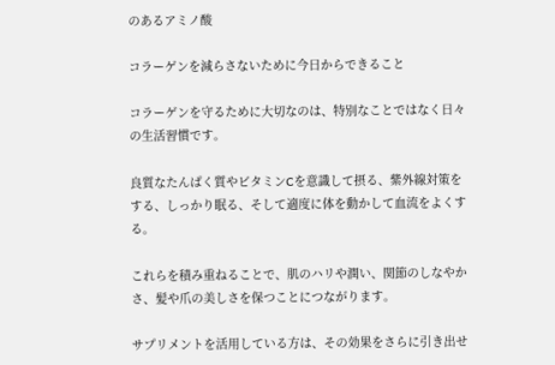のあるアミノ酸

コラーゲンを減らさないために今日からできること

コラーゲンを守るために大切なのは、特別なことではなく日々の生活習慣です。

良質なたんぱく質やビタミンCを意識して摂る、紫外線対策をする、しっかり眠る、そして適度に体を動かして血流をよくする。

これらを積み重ねることで、肌のハリや潤い、関節のしなやかさ、髪や爪の美しさを保つことにつながります。

サプリメントを活用している方は、その効果をさらに引き出せ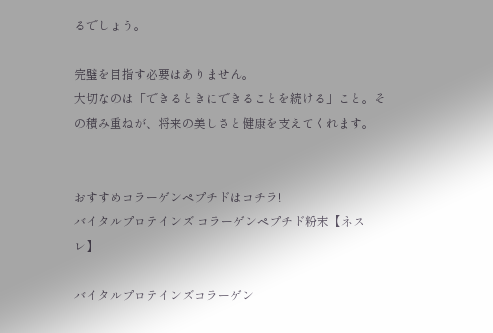るでしょう。

完璧を目指す必要はありません。
大切なのは「できるときにできることを続ける」こと。その積み重ねが、将来の美しさと健康を支えてくれます。


おすすめコラーゲンペプチドはコチラ!
バイタルプロテインズ コラーゲンペプチド粉末【ネスレ】

バイタルプロテインズコラーゲン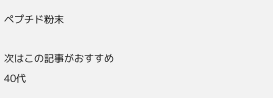ペプチド粉末

次はこの記事がおすすめ
40代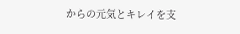からの元気とキレイを支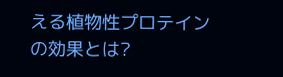える植物性プロテインの効果とは?